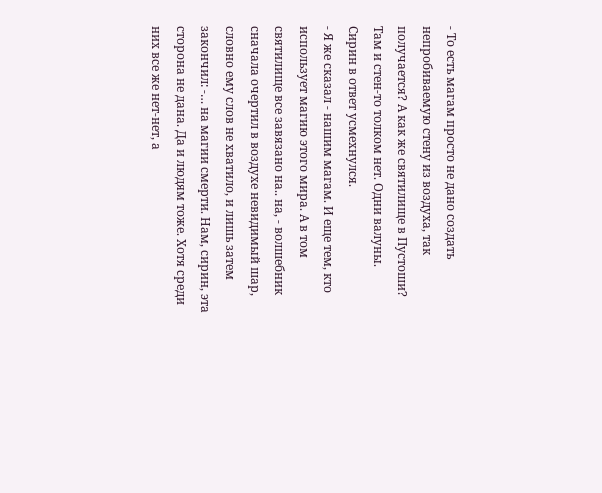- То есть магам просто не дано создать непробиваемую стену из воздуха, так получается? А как же святилище в Пустоши? Там и стен-то толком нет. Одни валуны.
Сирин в ответ усмехнулся.
- Я же сказал - нашим магам. И еще тем, кто использует магию этого мира. А в том святилище все завязано на.. на, - волшебник сначала очертил в воздухе невидимый шар, словно ему слов не хватило, и лишь затем закончил: -… на магии смерти. Нам, сирин, эта сторона не дана. Да и людям тоже. Хотя среди них все же нет-нет, а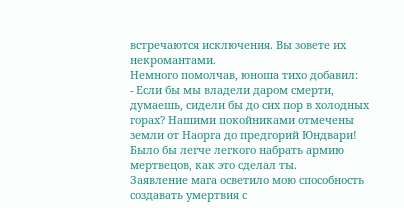встречаются исключения. Вы зовете их некромантами.
Немного помолчав, юноша тихо добавил:
- Если бы мы владели даром смерти, думаешь, сидели бы до сих пор в холодных горах? Нашими покойниками отмечены земли от Наорга до предгорий Юндвари! Было бы легче легкого набрать армию мертвецов, как это сделал ты.
Заявление мага осветило мою способность создавать умертвия с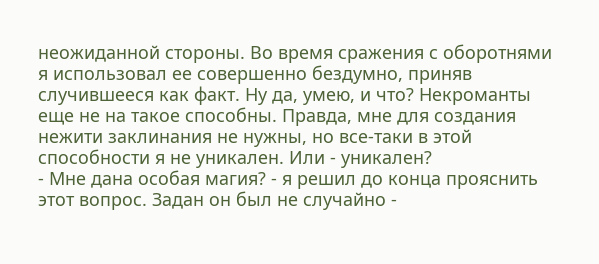неожиданной стороны. Во время сражения с оборотнями я использовал ее совершенно бездумно, приняв случившееся как факт. Ну да, умею, и что? Некроманты еще не на такое способны. Правда, мне для создания нежити заклинания не нужны, но все-таки в этой способности я не уникален. Или - уникален?
- Мне дана особая магия? - я решил до конца прояснить этот вопрос. Задан он был не случайно -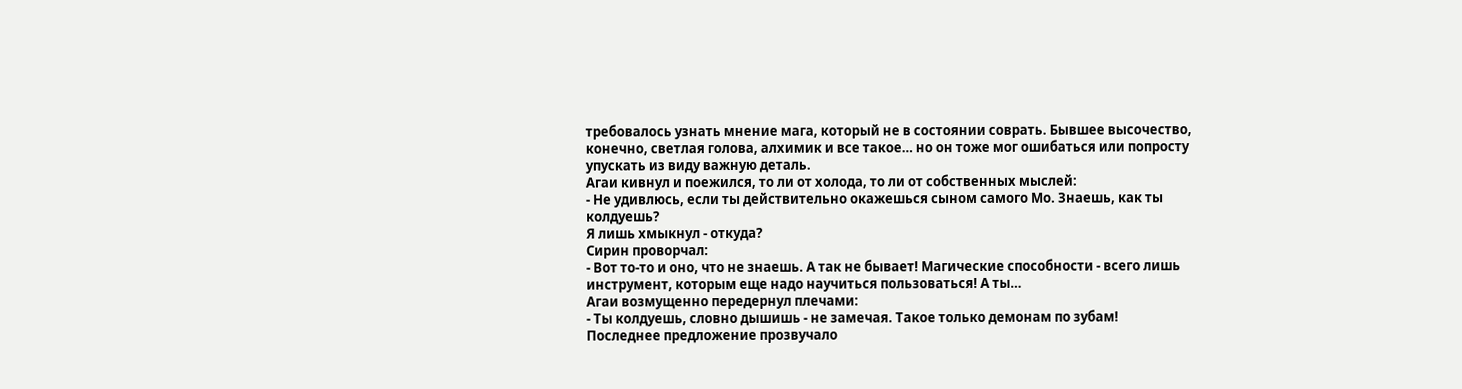требовалось узнать мнение мага, который не в состоянии соврать. Бывшее высочество, конечно, светлая голова, алхимик и все такое… но он тоже мог ошибаться или попросту упускать из виду важную деталь.
Агаи кивнул и поежился, то ли от холода, то ли от собственных мыслей:
- Не удивлюсь, если ты действительно окажешься сыном самого Мо. Знаешь, как ты колдуешь?
Я лишь хмыкнул - откуда?
Сирин проворчал:
- Вот то-то и оно, что не знаешь. А так не бывает! Магические способности - всего лишь инструмент, которым еще надо научиться пользоваться! А ты…
Агаи возмущенно передернул плечами:
- Ты колдуешь, словно дышишь - не замечая. Такое только демонам по зубам!
Последнее предложение прозвучало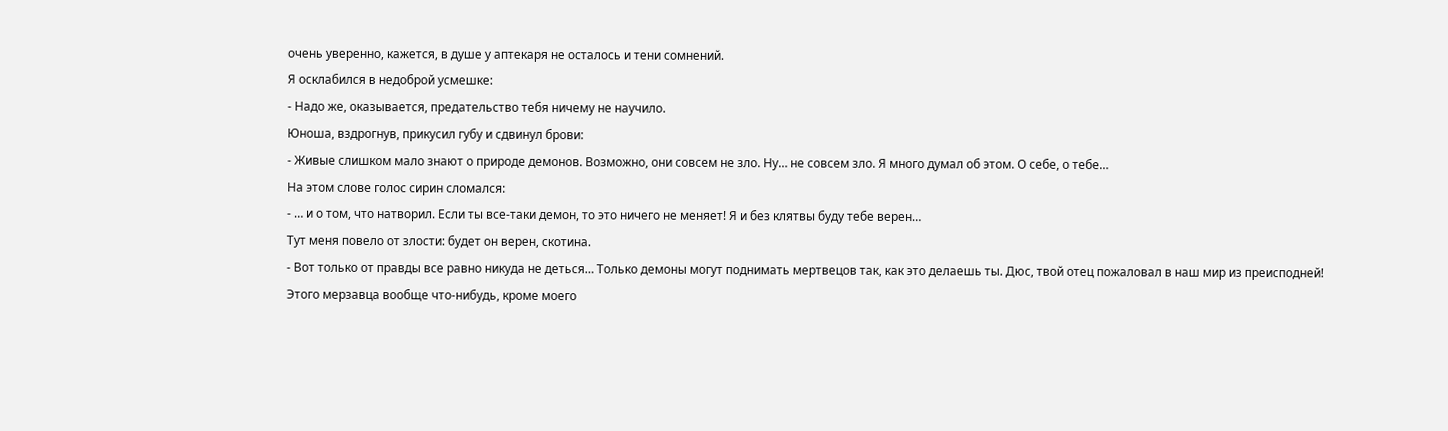очень уверенно, кажется, в душе у аптекаря не осталось и тени сомнений.
Я осклабился в недоброй усмешке:
- Надо же, оказывается, предательство тебя ничему не научило.
Юноша, вздрогнув, прикусил губу и сдвинул брови:
- Живые слишком мало знают о природе демонов. Возможно, они совсем не зло. Ну… не совсем зло. Я много думал об этом. О себе, о тебе…
На этом слове голос сирин сломался:
- … и о том, что натворил. Если ты все-таки демон, то это ничего не меняет! Я и без клятвы буду тебе верен…
Тут меня повело от злости: будет он верен, скотина.
- Вот только от правды все равно никуда не деться… Только демоны могут поднимать мертвецов так, как это делаешь ты. Дюс, твой отец пожаловал в наш мир из преисподней!
Этого мерзавца вообще что-нибудь, кроме моего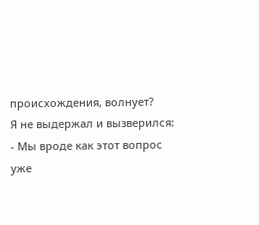происхождения, волнует?
Я не выдержал и вызверился:
- Мы вроде как этот вопрос уже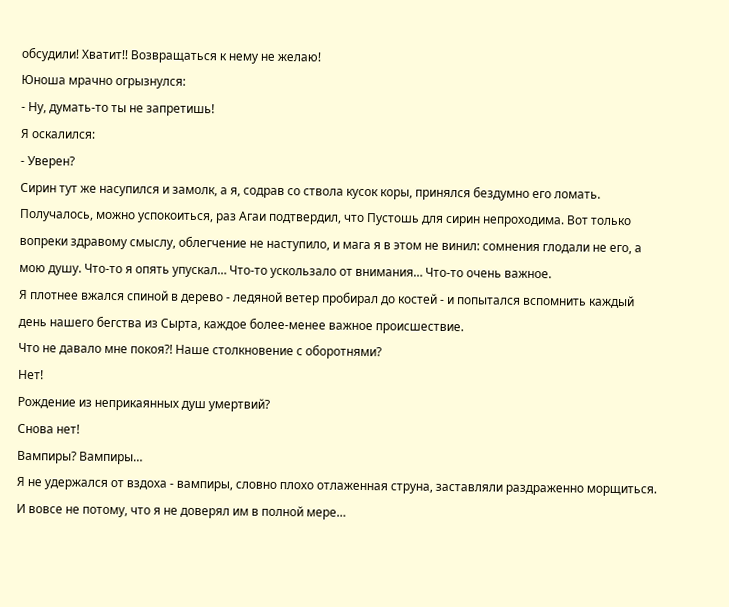обсудили! Хватит!! Возвращаться к нему не желаю!
Юноша мрачно огрызнулся:
- Ну, думать-то ты не запретишь!
Я оскалился:
- Уверен?
Сирин тут же насупился и замолк, а я, содрав со ствола кусок коры, принялся бездумно его ломать.
Получалось, можно успокоиться, раз Агаи подтвердил, что Пустошь для сирин непроходима. Вот только вопреки здравому смыслу, облегчение не наступило, и мага я в этом не винил: сомнения глодали не его, а мою душу. Что-то я опять упускал… Что-то ускользало от внимания… Что-то очень важное.
Я плотнее вжался спиной в дерево - ледяной ветер пробирал до костей - и попытался вспомнить каждый день нашего бегства из Сырта, каждое более-менее важное происшествие.
Что не давало мне покоя?! Наше столкновение с оборотнями?
Нет!
Рождение из неприкаянных душ умертвий?
Снова нет!
Вампиры? Вампиры…
Я не удержался от вздоха - вампиры, словно плохо отлаженная струна, заставляли раздраженно морщиться. И вовсе не потому, что я не доверял им в полной мере…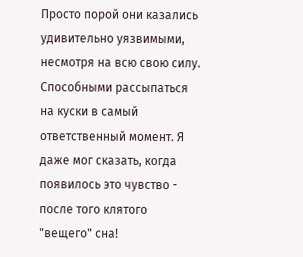Просто порой они казались удивительно уязвимыми, несмотря на всю свою силу. Способными рассыпаться на куски в самый ответственный момент. Я даже мог сказать, когда появилось это чувство - после того клятого "вещего" сна!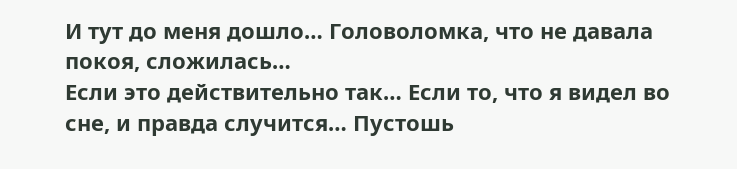И тут до меня дошло… Головоломка, что не давала покоя, сложилась…
Если это действительно так… Если то, что я видел во сне, и правда случится… Пустошь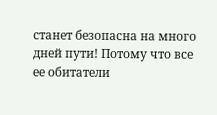станет безопасна на много дней пути! Потому что все ее обитатели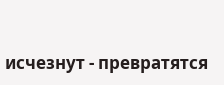исчезнут - превратятся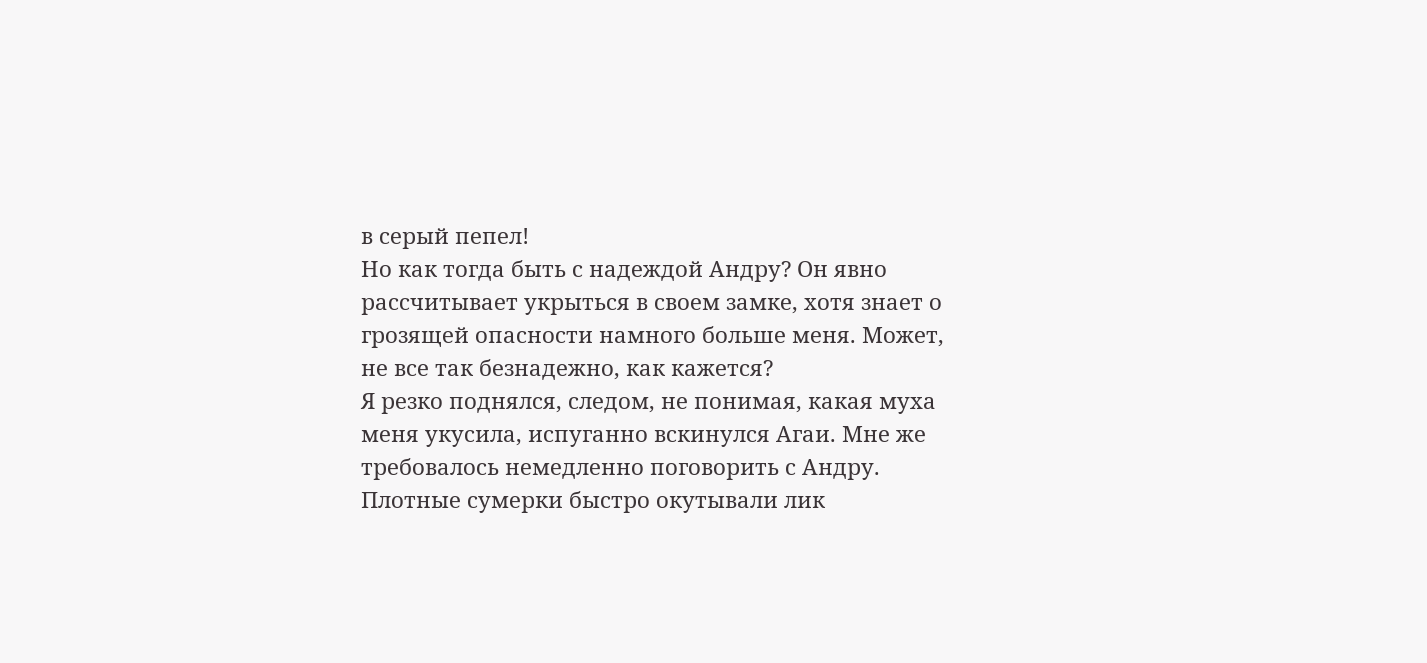в серый пепел!
Но как тогда быть с надеждой Андру? Он явно рассчитывает укрыться в своем замке, хотя знает о грозящей опасности намного больше меня. Может, не все так безнадежно, как кажется?
Я резко поднялся, следом, не понимая, какая муха меня укусила, испуганно вскинулся Агаи. Мне же требовалось немедленно поговорить с Андру.
Плотные сумерки быстро окутывали лик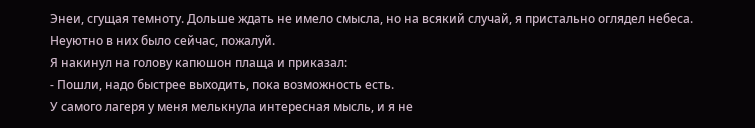Энеи, сгущая темноту. Дольше ждать не имело смысла, но на всякий случай, я пристально оглядел небеса. Неуютно в них было сейчас, пожалуй.
Я накинул на голову капюшон плаща и приказал:
- Пошли, надо быстрее выходить, пока возможность есть.
У самого лагеря у меня мелькнула интересная мысль, и я не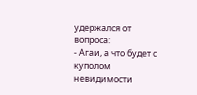удержался от вопроса:
- Агаи, а что будет с куполом невидимости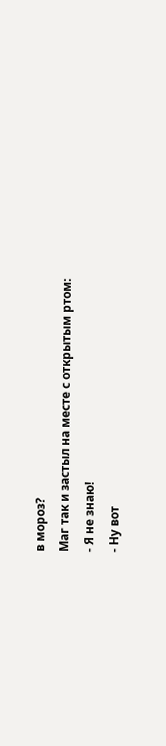в мороз?
Маг так и застыл на месте с открытым ртом:
- Я не знаю!
- Ну вот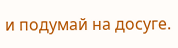и подумай на досуге.